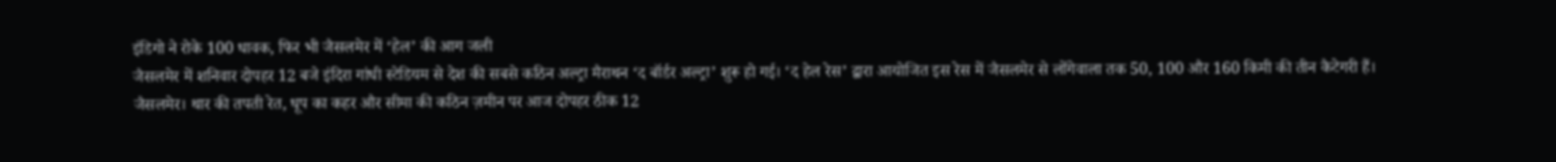इंडिगो ने रोके 100 धावक, फिर भी जैसलमेर में ‘हेल’ की आग जली
जैसलमेर में शनिवार दोपहर 12 बजे इंदिरा गांधी स्टेडियम से देश की सबसे कठिन अल्ट्रा मैराथन ‘द बॉर्डर अल्ट्रा’ शुरू हो गई। ‘द हेल रेस’ द्वारा आयोजित इस रेस में जैसलमेर से लोंगेवाला तक 50, 100 और 160 किमी की तीन कैटेगरी हैं।
जैसलमेर। थार की तपती रेत, धूप का कहर और सीमा की कठिन ज़मीन पर आज दोपहर ठीक 12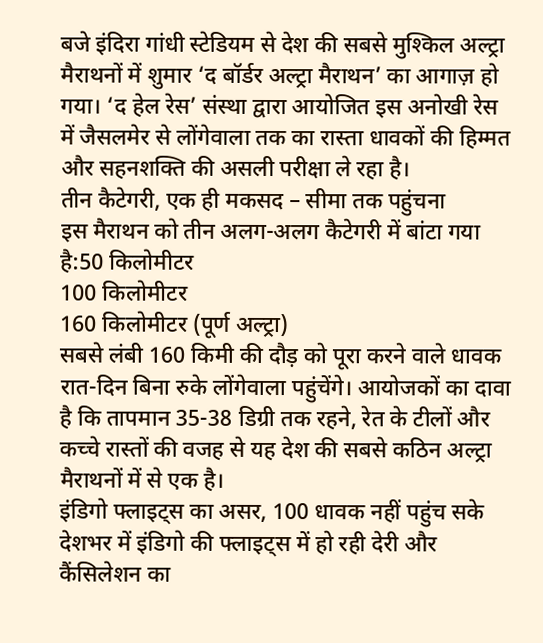बजे इंदिरा गांधी स्टेडियम से देश की सबसे मुश्किल अल्ट्रा मैराथनों में शुमार ‘द बॉर्डर अल्ट्रा मैराथन’ का आगाज़ हो गया। ‘द हेल रेस’ संस्था द्वारा आयोजित इस अनोखी रेस में जैसलमेर से लोंगेवाला तक का रास्ता धावकों की हिम्मत और सहनशक्ति की असली परीक्षा ले रहा है।
तीन कैटेगरी, एक ही मकसद – सीमा तक पहुंचना
इस मैराथन को तीन अलग-अलग कैटेगरी में बांटा गया है:50 किलोमीटर
100 किलोमीटर
160 किलोमीटर (पूर्ण अल्ट्रा)
सबसे लंबी 160 किमी की दौड़ को पूरा करने वाले धावक रात-दिन बिना रुके लोंगेवाला पहुंचेंगे। आयोजकों का दावा है कि तापमान 35-38 डिग्री तक रहने, रेत के टीलों और कच्चे रास्तों की वजह से यह देश की सबसे कठिन अल्ट्रा मैराथनों में से एक है।
इंडिगो फ्लाइट्स का असर, 100 धावक नहीं पहुंच सके
देशभर में इंडिगो की फ्लाइट्स में हो रही देरी और कैंसिलेशन का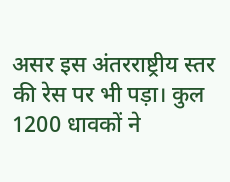असर इस अंतरराष्ट्रीय स्तर की रेस पर भी पड़ा। कुल 1200 धावकों ने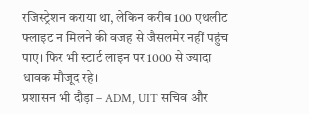रजिस्ट्रेशन कराया था, लेकिन करीब 100 एथलीट फ्लाइट न मिलने की वजह से जैसलमेर नहीं पहुंच पाए। फिर भी स्टार्ट लाइन पर 1000 से ज्यादा धावक मौजूद रहे।
प्रशासन भी दौड़ा – ADM, UIT सचिव और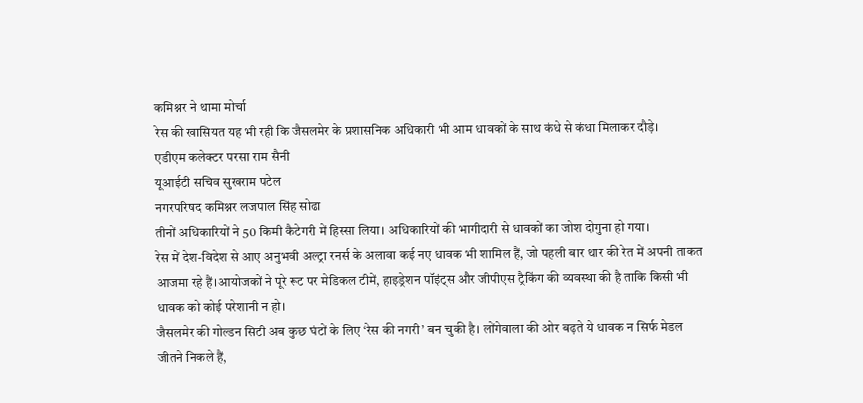कमिश्नर ने थामा मोर्चा
रेस की खासियत यह भी रही कि जैसलमेर के प्रशासनिक अधिकारी भी आम धावकों के साथ कंधे से कंधा मिलाकर दौड़े।
एडीएम कलेक्टर परसा राम सैनी
यूआईटी सचिव सुखराम पटेल
नगरपरिषद कमिश्नर लजपाल सिंह सोढा
तीनों अधिकारियों ने 50 किमी कैटेगरी में हिस्सा लिया। अधिकारियों की भागीदारी से धावकों का जोश दोगुना हो गया।
रेस में देश-विदेश से आए अनुभवी अल्ट्रा रनर्स के अलावा कई नए धावक भी शामिल हैं, जो पहली बार थार की रेत में अपनी ताकत आजमा रहे हैं।आयोजकों ने पूरे रूट पर मेडिकल टीमें, हाइड्रेशन पॉइंट्स और जीपीएस ट्रैकिंग की व्यवस्था की है ताकि किसी भी धावक को कोई परेशानी न हो।
जैसलमेर की गोल्डन सिटी अब कुछ घंटों के लिए ‘रेस की नगरी’ बन चुकी है। लोंगेवाला की ओर बढ़ते ये धावक न सिर्फ मेडल जीतने निकले हैं,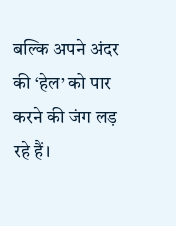बल्कि अपने अंदर की ‘हेल’ को पार करने की जंग लड़ रहे हैं।